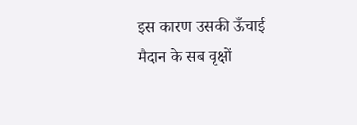इस कारण उसकी ऊँचाई मैदान के सब वृक्षों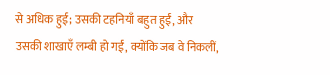से अधिक हुई; उसकी टहनियाँ बहुत हुईं, और उसकी शाखाएँ लम्बी हो गईं, क्योंकि जब वे निकलीं,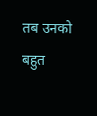तब उनको बहुत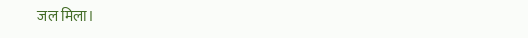जल मिला।